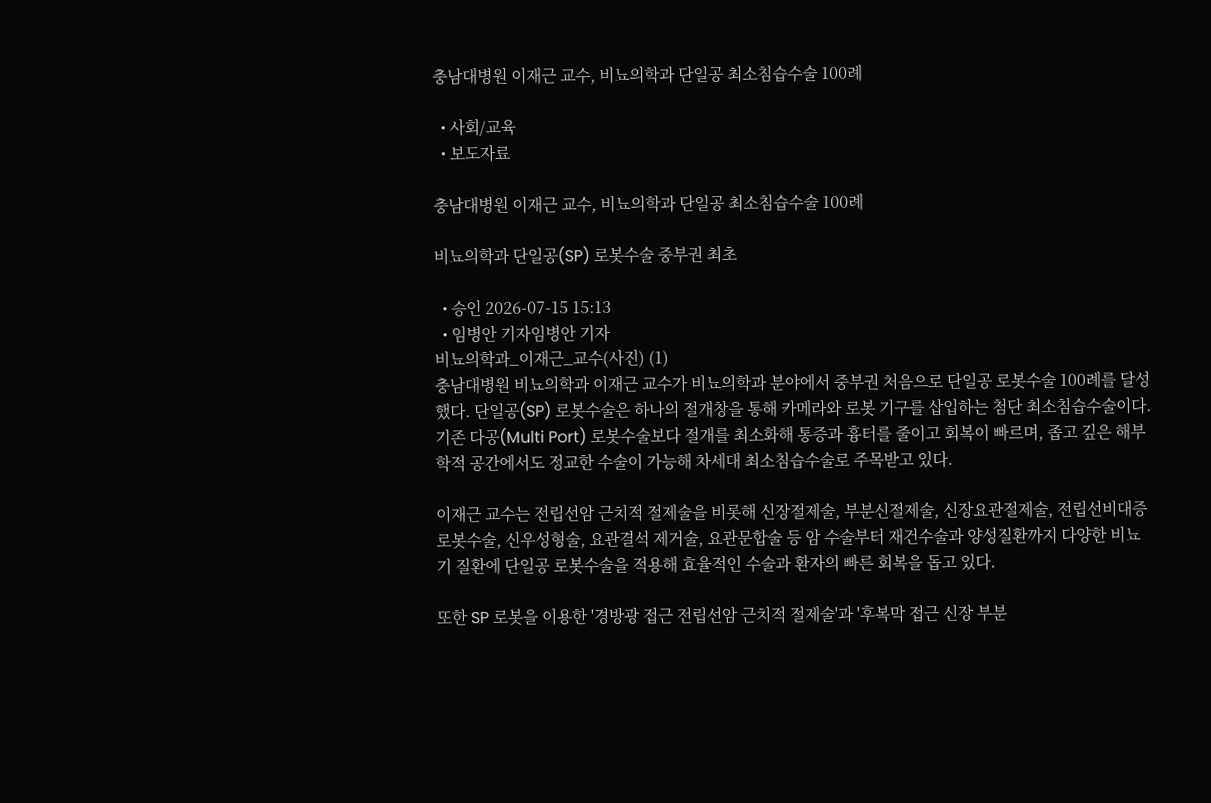충남대병원 이재근 교수, 비뇨의학과 단일공 최소침습수술 100례

  • 사회/교육
  • 보도자료

충남대병원 이재근 교수, 비뇨의학과 단일공 최소침습수술 100례

비뇨의학과 단일공(SP) 로봇수술 중부권 최초

  • 승인 2026-07-15 15:13
  • 임병안 기자임병안 기자
비뇨의학과_이재근_교수(사진) (1)
충남대병원 비뇨의학과 이재근 교수가 비뇨의학과 분야에서 중부권 처음으로 단일공 로봇수술 100례를 달성했다. 단일공(SP) 로봇수술은 하나의 절개창을 통해 카메라와 로봇 기구를 삽입하는 첨단 최소침습수술이다. 기존 다공(Multi Port) 로봇수술보다 절개를 최소화해 통증과 흉터를 줄이고 회복이 빠르며, 좁고 깊은 해부학적 공간에서도 정교한 수술이 가능해 차세대 최소침습수술로 주목받고 있다.

이재근 교수는 전립선암 근치적 절제술을 비롯해 신장절제술, 부분신절제술, 신장요관절제술, 전립선비대증 로봇수술, 신우성형술, 요관결석 제거술, 요관문합술 등 암 수술부터 재건수술과 양성질환까지 다양한 비뇨기 질환에 단일공 로봇수술을 적용해 효율적인 수술과 환자의 빠른 회복을 돕고 있다.

또한 SP 로봇을 이용한 '경방광 접근 전립선암 근치적 절제술'과 '후복막 접근 신장 부분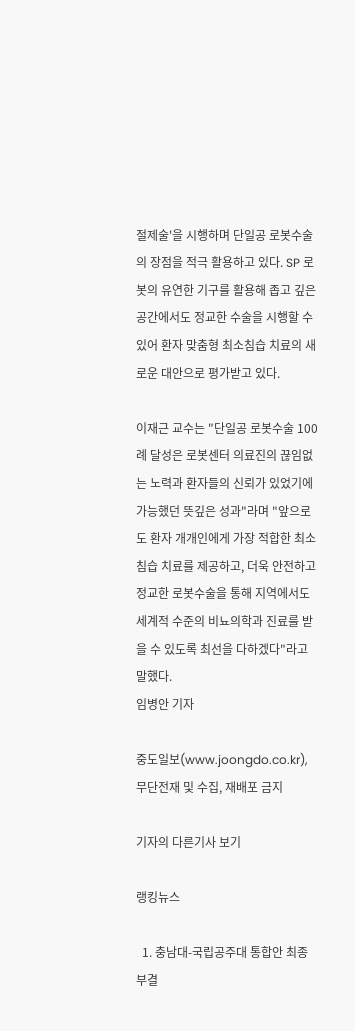절제술'을 시행하며 단일공 로봇수술의 장점을 적극 활용하고 있다. SP 로봇의 유연한 기구를 활용해 좁고 깊은 공간에서도 정교한 수술을 시행할 수 있어 환자 맞춤형 최소침습 치료의 새로운 대안으로 평가받고 있다.

이재근 교수는 "단일공 로봇수술 100례 달성은 로봇센터 의료진의 끊임없는 노력과 환자들의 신뢰가 있었기에 가능했던 뜻깊은 성과"라며 "앞으로도 환자 개개인에게 가장 적합한 최소침습 치료를 제공하고, 더욱 안전하고 정교한 로봇수술을 통해 지역에서도 세계적 수준의 비뇨의학과 진료를 받을 수 있도록 최선을 다하겠다"라고 말했다.
임병안 기자

중도일보(www.joongdo.co.kr), 무단전재 및 수집, 재배포 금지

기자의 다른기사 보기

랭킹뉴스

  1. 충남대-국립공주대 통합안 최종 부결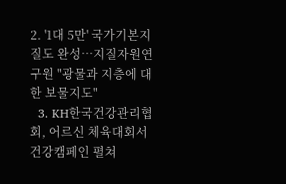2. '1대 5만' 국가기본지질도 완성…지질자원연구원 "광물과 지층에 대한 보물지도"
  3. KH한국건강관리협회, 어르신 체육대회서 건강캠페인 펼쳐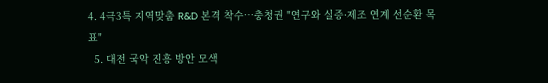4. 4극3특 지역맞춤 R&D 본격 착수…충청권 "연구와 실증·제조 연계 선순환 목표"
  5. 대전 국악 진흥 방안 모색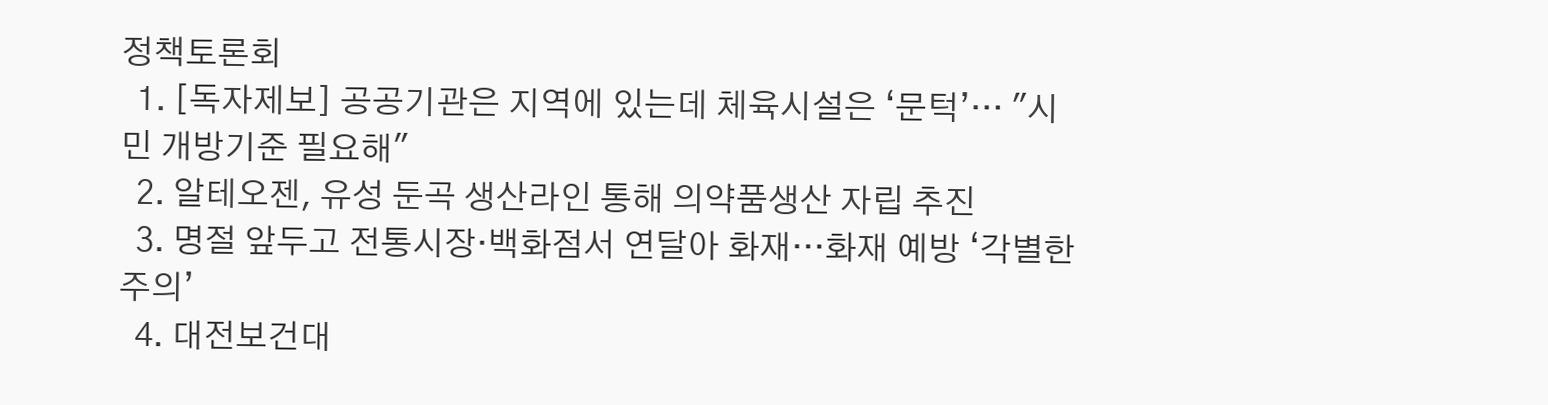정책토론회
  1. [독자제보] 공공기관은 지역에 있는데 체육시설은 ‘문턱’… "시민 개방기준 필요해"
  2. 알테오젠, 유성 둔곡 생산라인 통해 의약품생산 자립 추진
  3. 명절 앞두고 전통시장·백화점서 연달아 화재…화재 예방 ‘각별한 주의’
  4. 대전보건대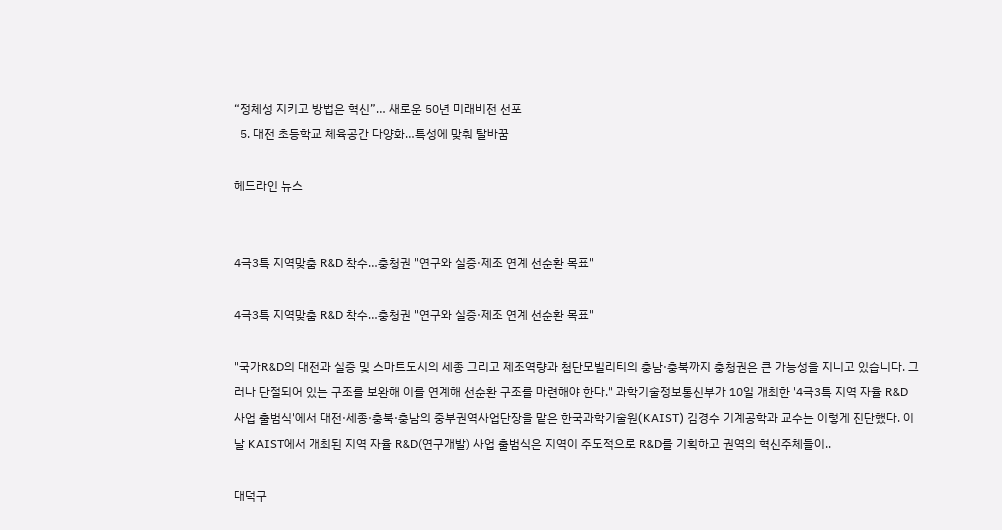“정체성 지키고 방법은 혁신”… 새로운 50년 미래비전 선포
  5. 대전 초등학교 체육공간 다양화…특성에 맞춰 탈바꿈

헤드라인 뉴스


4극3특 지역맞춤 R&D 착수…충청권 "연구와 실증·제조 연계 선순환 목표"

4극3특 지역맞춤 R&D 착수…충청권 "연구와 실증·제조 연계 선순환 목표"

"국가R&D의 대전과 실증 및 스마트도시의 세종 그리고 제조역량과 첨단모빌리티의 충남·충북까지 충청권은 큰 가능성을 지니고 있습니다. 그러나 단절되어 있는 구조를 보완해 이를 연계해 선순환 구조를 마련해야 한다." 과학기술정보통신부가 10일 개최한 '4극3특 지역 자율 R&D 사업 출범식'에서 대전·세종·충북·충남의 중부권역사업단장을 맡은 한국과학기술원(KAIST) 김경수 기계공학과 교수는 이렇게 진단했다. 이날 KAIST에서 개최된 지역 자율 R&D(연구개발) 사업 출범식은 지역이 주도적으로 R&D를 기획하고 권역의 혁신주체들이..

대덕구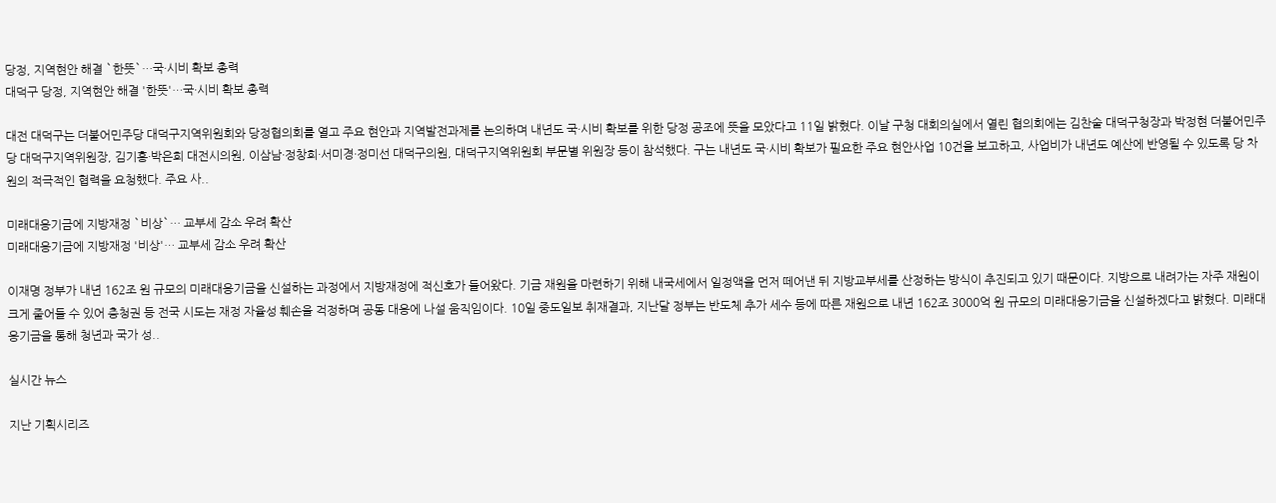당정, 지역현안 해결 `한뜻`…국·시비 확보 총력
대덕구 당정, 지역현안 해결 '한뜻'…국·시비 확보 총력

대전 대덕구는 더불어민주당 대덕구지역위원회와 당정협의회를 열고 주요 현안과 지역발전과제를 논의하며 내년도 국·시비 확보를 위한 당정 공조에 뜻을 모았다고 11일 밝혔다. 이날 구청 대회의실에서 열린 협의회에는 김찬술 대덕구청장과 박정현 더불어민주당 대덕구지역위원장, 김기흥·박은희 대전시의원, 이삼남·정창희·서미경·정미선 대덕구의원, 대덕구지역위원회 부문별 위원장 등이 참석했다. 구는 내년도 국·시비 확보가 필요한 주요 현안사업 10건을 보고하고, 사업비가 내년도 예산에 반영될 수 있도록 당 차원의 적극적인 협력을 요청했다. 주요 사..

미래대응기금에 지방재정 `비상`… 교부세 감소 우려 확산
미래대응기금에 지방재정 '비상'… 교부세 감소 우려 확산

이재명 정부가 내년 162조 원 규모의 미래대응기금을 신설하는 과정에서 지방재정에 적신호가 들어왔다. 기금 재원을 마련하기 위해 내국세에서 일정액을 먼저 떼어낸 뒤 지방교부세를 산정하는 방식이 추진되고 있기 때문이다. 지방으로 내려가는 자주 재원이 크게 줄어들 수 있어 충청권 등 전국 시도는 재정 자율성 훼손을 걱정하며 공동 대응에 나설 움직임이다. 10일 중도일보 취재결과, 지난달 정부는 반도체 추가 세수 등에 따른 재원으로 내년 162조 3000억 원 규모의 미래대응기금을 신설하겠다고 밝혔다. 미래대응기금을 통해 청년과 국가 성..

실시간 뉴스

지난 기획시리즈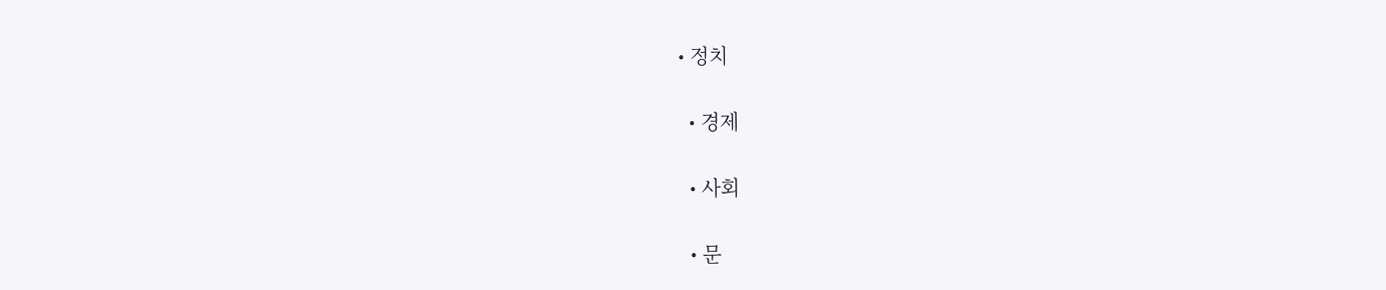• 정치

  • 경제

  • 사회

  • 문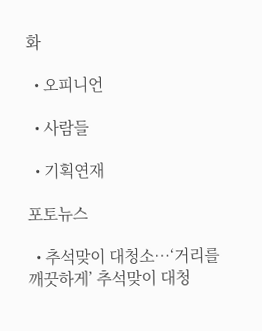화

  • 오피니언

  • 사람들

  • 기획연재

포토뉴스

  • 추석맞이 대청소…‘거리를 깨끗하게’ 추석맞이 대청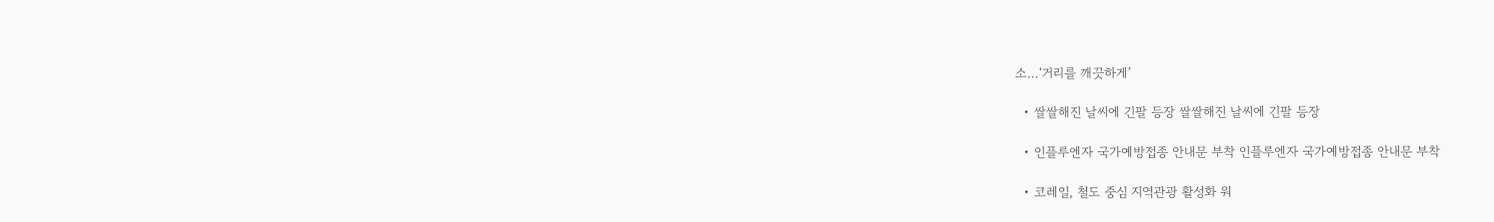소…‘거리를 깨끗하게’

  • 쌀쌀해진 날씨에 긴팔 등장 쌀쌀해진 날씨에 긴팔 등장

  • 인플루엔자 국가예방접종 안내문 부착 인플루엔자 국가예방접종 안내문 부착

  • 코레일, 철도 중심 지역관광 활성화 워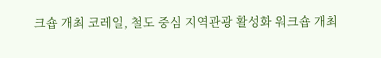크숍 개최 코레일, 철도 중심 지역관광 활성화 워크숍 개최